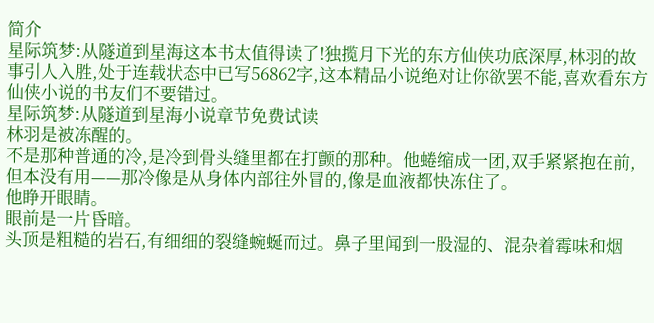简介
星际筑梦:从隧道到星海这本书太值得读了!独揽月下光的东方仙侠功底深厚,林羽的故事引人入胜,处于连载状态中已写56862字,这本精品小说绝对让你欲罢不能,喜欢看东方仙侠小说的书友们不要错过。
星际筑梦:从隧道到星海小说章节免费试读
林羽是被冻醒的。
不是那种普通的冷,是冷到骨头缝里都在打颤的那种。他蜷缩成一团,双手紧紧抱在前,但本没有用——那冷像是从身体内部往外冒的,像是血液都快冻住了。
他睁开眼睛。
眼前是一片昏暗。
头顶是粗糙的岩石,有细细的裂缝蜿蜒而过。鼻子里闻到一股湿的、混杂着霉味和烟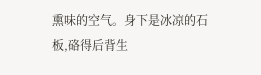熏味的空气。身下是冰凉的石板,硌得后背生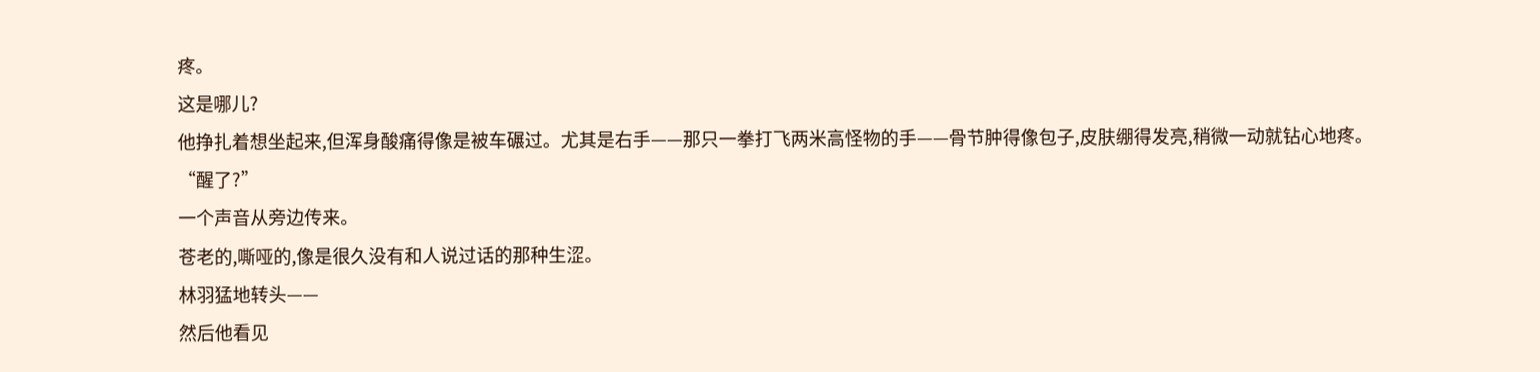疼。
这是哪儿?
他挣扎着想坐起来,但浑身酸痛得像是被车碾过。尤其是右手——那只一拳打飞两米高怪物的手——骨节肿得像包子,皮肤绷得发亮,稍微一动就钻心地疼。
“醒了?”
一个声音从旁边传来。
苍老的,嘶哑的,像是很久没有和人说过话的那种生涩。
林羽猛地转头——
然后他看见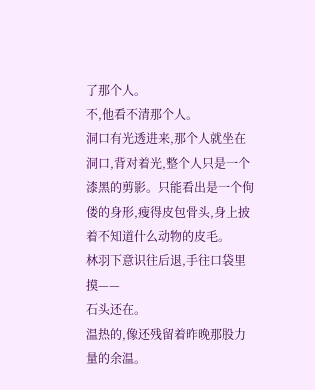了那个人。
不,他看不清那个人。
洞口有光透进来,那个人就坐在洞口,背对着光,整个人只是一个漆黑的剪影。只能看出是一个佝偻的身形,瘦得皮包骨头,身上披着不知道什么动物的皮毛。
林羽下意识往后退,手往口袋里摸——
石头还在。
温热的,像还残留着昨晚那股力量的余温。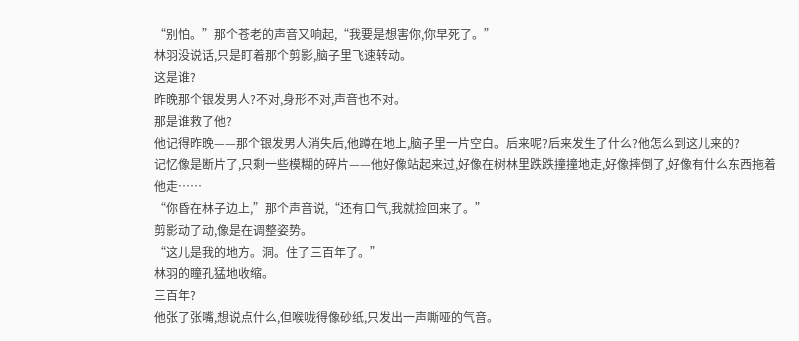“别怕。”那个苍老的声音又响起,“我要是想害你,你早死了。”
林羽没说话,只是盯着那个剪影,脑子里飞速转动。
这是谁?
昨晚那个银发男人?不对,身形不对,声音也不对。
那是谁救了他?
他记得昨晚——那个银发男人消失后,他蹲在地上,脑子里一片空白。后来呢?后来发生了什么?他怎么到这儿来的?
记忆像是断片了,只剩一些模糊的碎片——他好像站起来过,好像在树林里跌跌撞撞地走,好像摔倒了,好像有什么东西拖着他走……
“你昏在林子边上,”那个声音说,“还有口气,我就捡回来了。”
剪影动了动,像是在调整姿势。
“这儿是我的地方。洞。住了三百年了。”
林羽的瞳孔猛地收缩。
三百年?
他张了张嘴,想说点什么,但喉咙得像砂纸,只发出一声嘶哑的气音。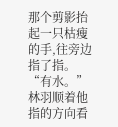那个剪影抬起一只枯瘦的手,往旁边指了指。
“有水。”
林羽顺着他指的方向看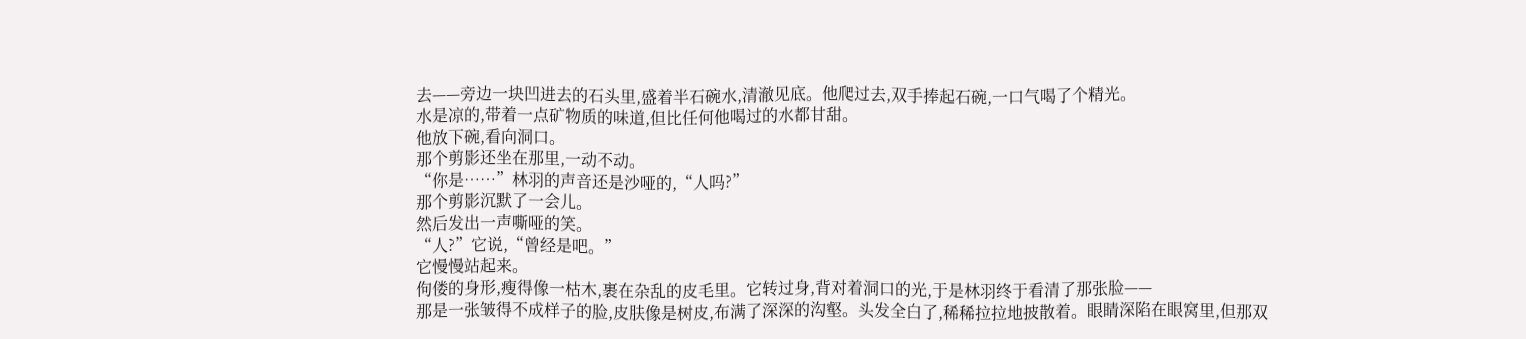去——旁边一块凹进去的石头里,盛着半石碗水,清澈见底。他爬过去,双手捧起石碗,一口气喝了个精光。
水是凉的,带着一点矿物质的味道,但比任何他喝过的水都甘甜。
他放下碗,看向洞口。
那个剪影还坐在那里,一动不动。
“你是……”林羽的声音还是沙哑的,“人吗?”
那个剪影沉默了一会儿。
然后发出一声嘶哑的笑。
“人?”它说,“曾经是吧。”
它慢慢站起来。
佝偻的身形,瘦得像一枯木,裹在杂乱的皮毛里。它转过身,背对着洞口的光,于是林羽终于看清了那张脸——
那是一张皱得不成样子的脸,皮肤像是树皮,布满了深深的沟壑。头发全白了,稀稀拉拉地披散着。眼睛深陷在眼窝里,但那双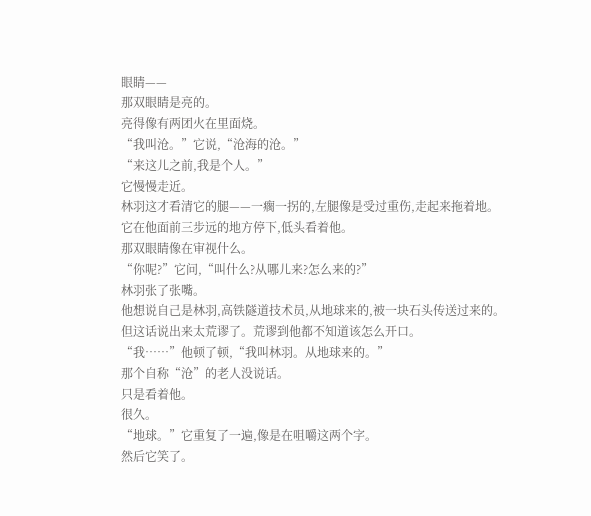眼睛——
那双眼睛是亮的。
亮得像有两团火在里面烧。
“我叫沧。”它说,“沧海的沧。”
“来这儿之前,我是个人。”
它慢慢走近。
林羽这才看清它的腿——一瘸一拐的,左腿像是受过重伤,走起来拖着地。
它在他面前三步远的地方停下,低头看着他。
那双眼睛像在审视什么。
“你呢?”它问,“叫什么?从哪儿来?怎么来的?”
林羽张了张嘴。
他想说自己是林羽,高铁隧道技术员,从地球来的,被一块石头传送过来的。
但这话说出来太荒谬了。荒谬到他都不知道该怎么开口。
“我……”他顿了顿,“我叫林羽。从地球来的。”
那个自称“沧”的老人没说话。
只是看着他。
很久。
“地球。”它重复了一遍,像是在咀嚼这两个字。
然后它笑了。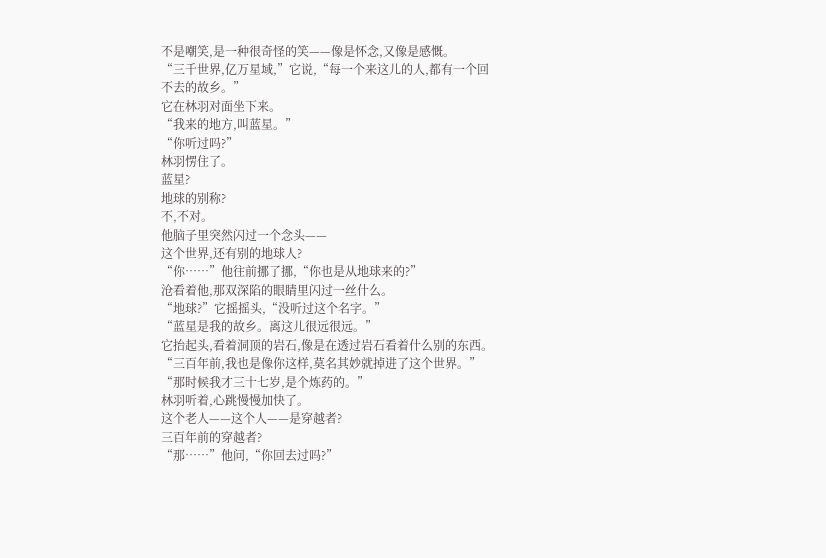不是嘲笑,是一种很奇怪的笑——像是怀念,又像是感慨。
“三千世界,亿万星域,”它说,“每一个来这儿的人,都有一个回不去的故乡。”
它在林羽对面坐下来。
“我来的地方,叫蓝星。”
“你听过吗?”
林羽愣住了。
蓝星?
地球的别称?
不,不对。
他脑子里突然闪过一个念头——
这个世界,还有别的地球人?
“你……”他往前挪了挪,“你也是从地球来的?”
沧看着他,那双深陷的眼睛里闪过一丝什么。
“地球?”它摇摇头,“没听过这个名字。”
“蓝星是我的故乡。离这儿很远很远。”
它抬起头,看着洞顶的岩石,像是在透过岩石看着什么别的东西。
“三百年前,我也是像你这样,莫名其妙就掉进了这个世界。”
“那时候我才三十七岁,是个炼药的。”
林羽听着,心跳慢慢加快了。
这个老人——这个人——是穿越者?
三百年前的穿越者?
“那……”他问,“你回去过吗?”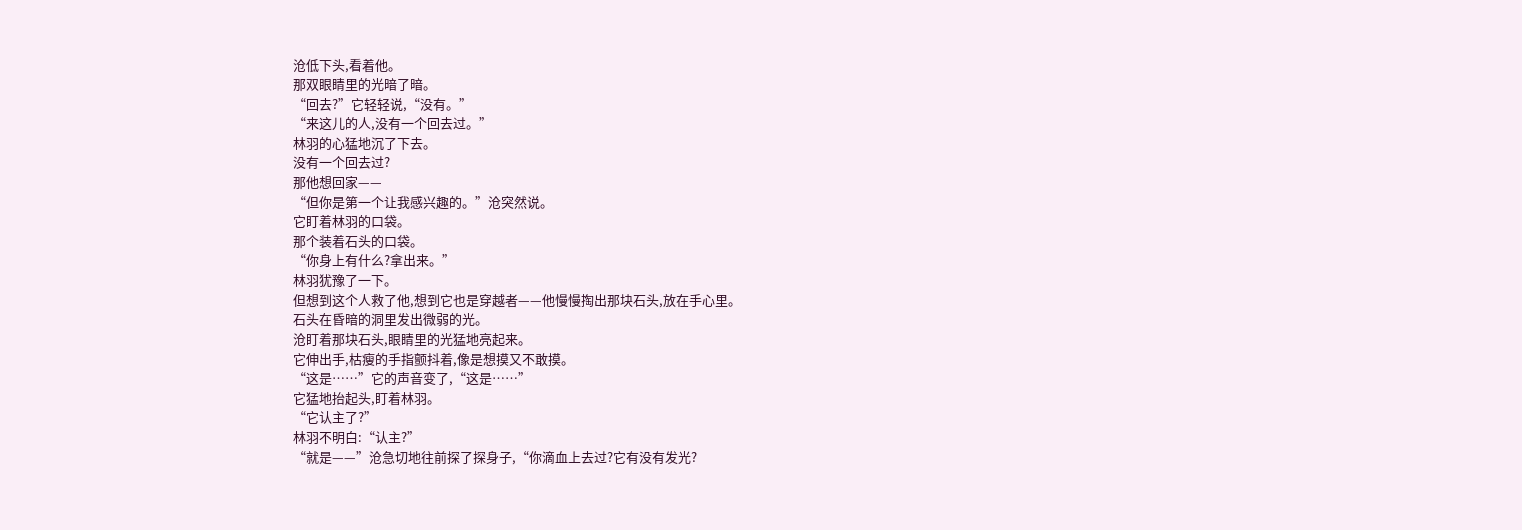沧低下头,看着他。
那双眼睛里的光暗了暗。
“回去?”它轻轻说,“没有。”
“来这儿的人,没有一个回去过。”
林羽的心猛地沉了下去。
没有一个回去过?
那他想回家——
“但你是第一个让我感兴趣的。”沧突然说。
它盯着林羽的口袋。
那个装着石头的口袋。
“你身上有什么?拿出来。”
林羽犹豫了一下。
但想到这个人救了他,想到它也是穿越者——他慢慢掏出那块石头,放在手心里。
石头在昏暗的洞里发出微弱的光。
沧盯着那块石头,眼睛里的光猛地亮起来。
它伸出手,枯瘦的手指颤抖着,像是想摸又不敢摸。
“这是……”它的声音变了,“这是……”
它猛地抬起头,盯着林羽。
“它认主了?”
林羽不明白:“认主?”
“就是——”沧急切地往前探了探身子,“你滴血上去过?它有没有发光?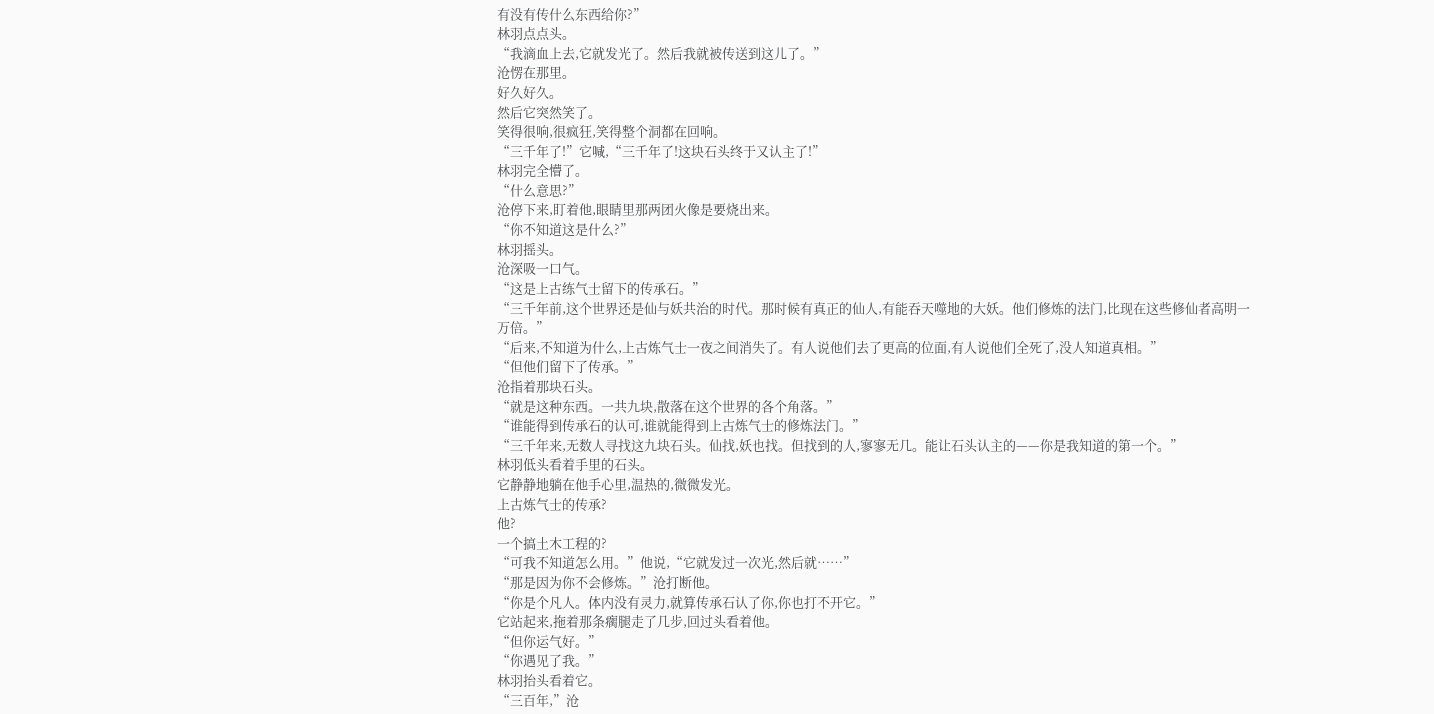有没有传什么东西给你?”
林羽点点头。
“我滴血上去,它就发光了。然后我就被传送到这儿了。”
沧愣在那里。
好久好久。
然后它突然笑了。
笑得很响,很疯狂,笑得整个洞都在回响。
“三千年了!”它喊,“三千年了!这块石头终于又认主了!”
林羽完全懵了。
“什么意思?”
沧停下来,盯着他,眼睛里那两团火像是要烧出来。
“你不知道这是什么?”
林羽摇头。
沧深吸一口气。
“这是上古练气士留下的传承石。”
“三千年前,这个世界还是仙与妖共治的时代。那时候有真正的仙人,有能吞天噬地的大妖。他们修炼的法门,比现在这些修仙者高明一万倍。”
“后来,不知道为什么,上古炼气士一夜之间消失了。有人说他们去了更高的位面,有人说他们全死了,没人知道真相。”
“但他们留下了传承。”
沧指着那块石头。
“就是这种东西。一共九块,散落在这个世界的各个角落。”
“谁能得到传承石的认可,谁就能得到上古炼气士的修炼法门。”
“三千年来,无数人寻找这九块石头。仙找,妖也找。但找到的人,寥寥无几。能让石头认主的——你是我知道的第一个。”
林羽低头看着手里的石头。
它静静地躺在他手心里,温热的,微微发光。
上古炼气士的传承?
他?
一个搞土木工程的?
“可我不知道怎么用。”他说,“它就发过一次光,然后就……”
“那是因为你不会修炼。”沧打断他。
“你是个凡人。体内没有灵力,就算传承石认了你,你也打不开它。”
它站起来,拖着那条瘸腿走了几步,回过头看着他。
“但你运气好。”
“你遇见了我。”
林羽抬头看着它。
“三百年,”沧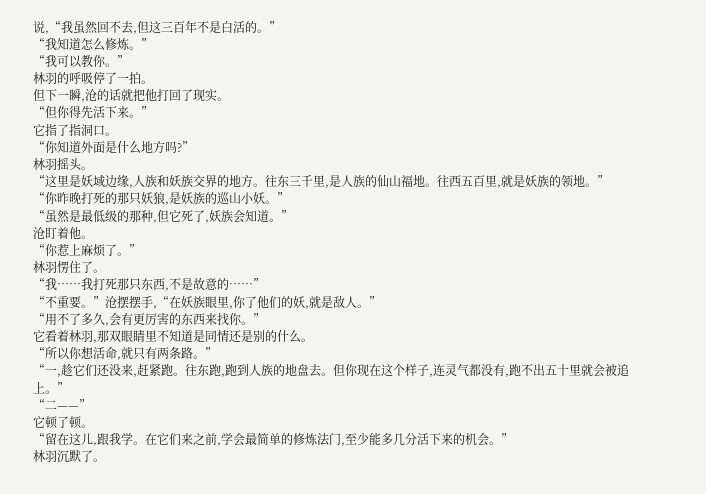说,“我虽然回不去,但这三百年不是白活的。”
“我知道怎么修炼。”
“我可以教你。”
林羽的呼吸停了一拍。
但下一瞬,沧的话就把他打回了现实。
“但你得先活下来。”
它指了指洞口。
“你知道外面是什么地方吗?”
林羽摇头。
“这里是妖域边缘,人族和妖族交界的地方。往东三千里,是人族的仙山福地。往西五百里,就是妖族的领地。”
“你昨晚打死的那只妖狼,是妖族的巡山小妖。”
“虽然是最低级的那种,但它死了,妖族会知道。”
沧盯着他。
“你惹上麻烦了。”
林羽愣住了。
“我……我打死那只东西,不是故意的……”
“不重要。”沧摆摆手,“在妖族眼里,你了他们的妖,就是敌人。”
“用不了多久,会有更厉害的东西来找你。”
它看着林羽,那双眼睛里不知道是同情还是别的什么。
“所以你想活命,就只有两条路。”
“一,趁它们还没来,赶紧跑。往东跑,跑到人族的地盘去。但你现在这个样子,连灵气都没有,跑不出五十里就会被追上。”
“二——”
它顿了顿。
“留在这儿,跟我学。在它们来之前,学会最简单的修炼法门,至少能多几分活下来的机会。”
林羽沉默了。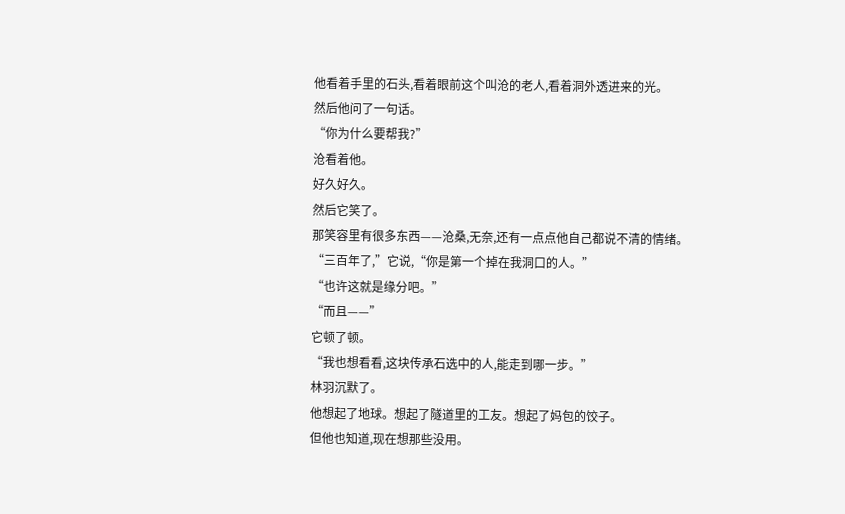他看着手里的石头,看着眼前这个叫沧的老人,看着洞外透进来的光。
然后他问了一句话。
“你为什么要帮我?”
沧看着他。
好久好久。
然后它笑了。
那笑容里有很多东西——沧桑,无奈,还有一点点他自己都说不清的情绪。
“三百年了,”它说,“你是第一个掉在我洞口的人。”
“也许这就是缘分吧。”
“而且——”
它顿了顿。
“我也想看看,这块传承石选中的人,能走到哪一步。”
林羽沉默了。
他想起了地球。想起了隧道里的工友。想起了妈包的饺子。
但他也知道,现在想那些没用。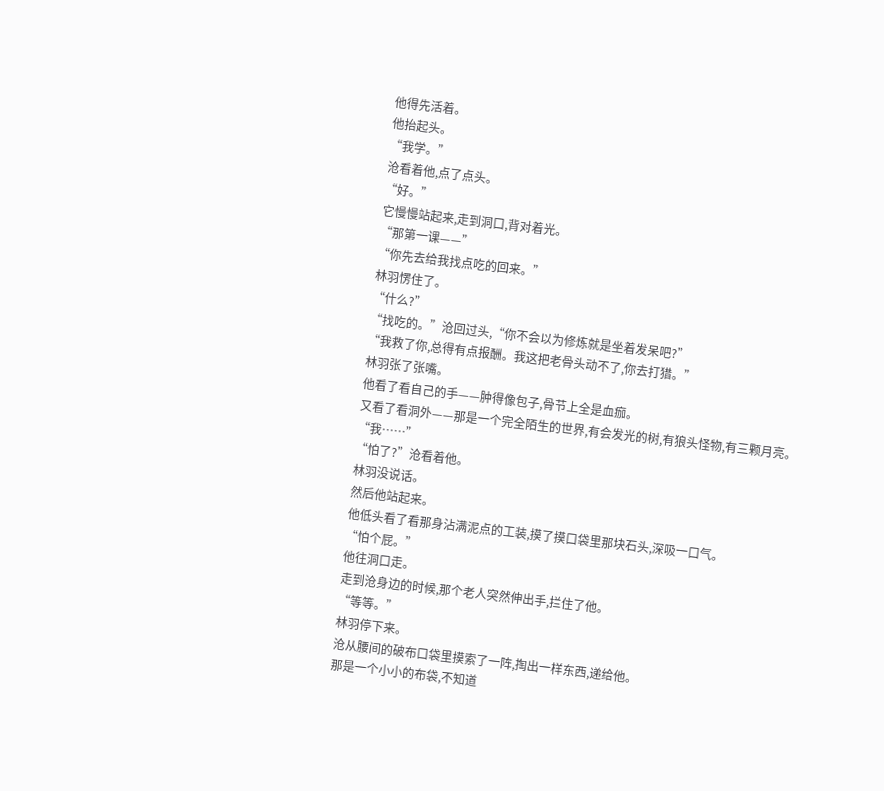他得先活着。
他抬起头。
“我学。”
沧看着他,点了点头。
“好。”
它慢慢站起来,走到洞口,背对着光。
“那第一课——”
“你先去给我找点吃的回来。”
林羽愣住了。
“什么?”
“找吃的。”沧回过头,“你不会以为修炼就是坐着发呆吧?”
“我救了你,总得有点报酬。我这把老骨头动不了,你去打猎。”
林羽张了张嘴。
他看了看自己的手——肿得像包子,骨节上全是血痂。
又看了看洞外——那是一个完全陌生的世界,有会发光的树,有狼头怪物,有三颗月亮。
“我……”
“怕了?”沧看着他。
林羽没说话。
然后他站起来。
他低头看了看那身沾满泥点的工装,摸了摸口袋里那块石头,深吸一口气。
“怕个屁。”
他往洞口走。
走到沧身边的时候,那个老人突然伸出手,拦住了他。
“等等。”
林羽停下来。
沧从腰间的破布口袋里摸索了一阵,掏出一样东西,递给他。
那是一个小小的布袋,不知道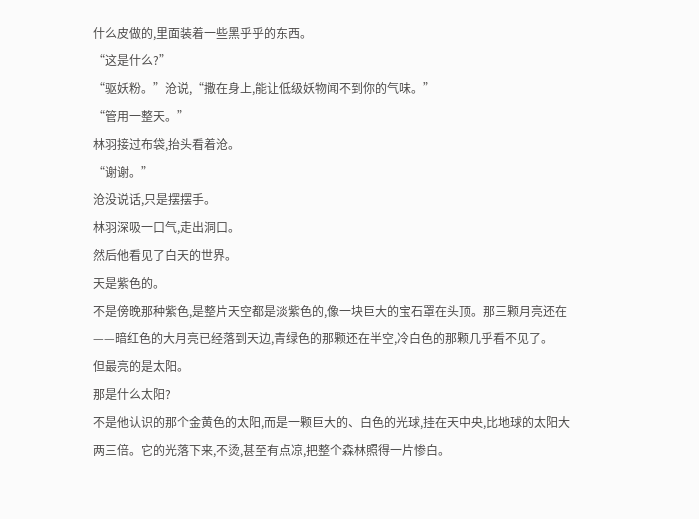什么皮做的,里面装着一些黑乎乎的东西。
“这是什么?”
“驱妖粉。”沧说,“撒在身上,能让低级妖物闻不到你的气味。”
“管用一整天。”
林羽接过布袋,抬头看着沧。
“谢谢。”
沧没说话,只是摆摆手。
林羽深吸一口气,走出洞口。
然后他看见了白天的世界。
天是紫色的。
不是傍晚那种紫色,是整片天空都是淡紫色的,像一块巨大的宝石罩在头顶。那三颗月亮还在——暗红色的大月亮已经落到天边,青绿色的那颗还在半空,冷白色的那颗几乎看不见了。
但最亮的是太阳。
那是什么太阳?
不是他认识的那个金黄色的太阳,而是一颗巨大的、白色的光球,挂在天中央,比地球的太阳大两三倍。它的光落下来,不烫,甚至有点凉,把整个森林照得一片惨白。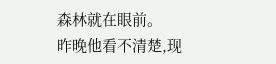森林就在眼前。
昨晚他看不清楚,现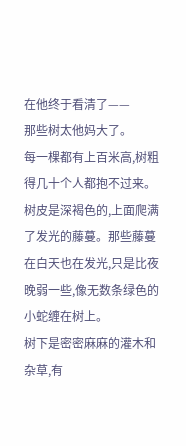在他终于看清了——
那些树太他妈大了。
每一棵都有上百米高,树粗得几十个人都抱不过来。树皮是深褐色的,上面爬满了发光的藤蔓。那些藤蔓在白天也在发光,只是比夜晚弱一些,像无数条绿色的小蛇缠在树上。
树下是密密麻麻的灌木和杂草,有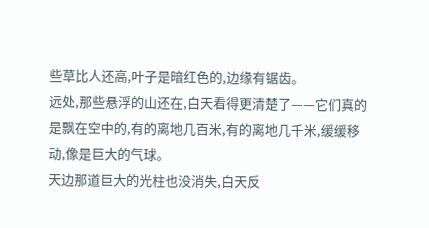些草比人还高,叶子是暗红色的,边缘有锯齿。
远处,那些悬浮的山还在,白天看得更清楚了——它们真的是飘在空中的,有的离地几百米,有的离地几千米,缓缓移动,像是巨大的气球。
天边那道巨大的光柱也没消失,白天反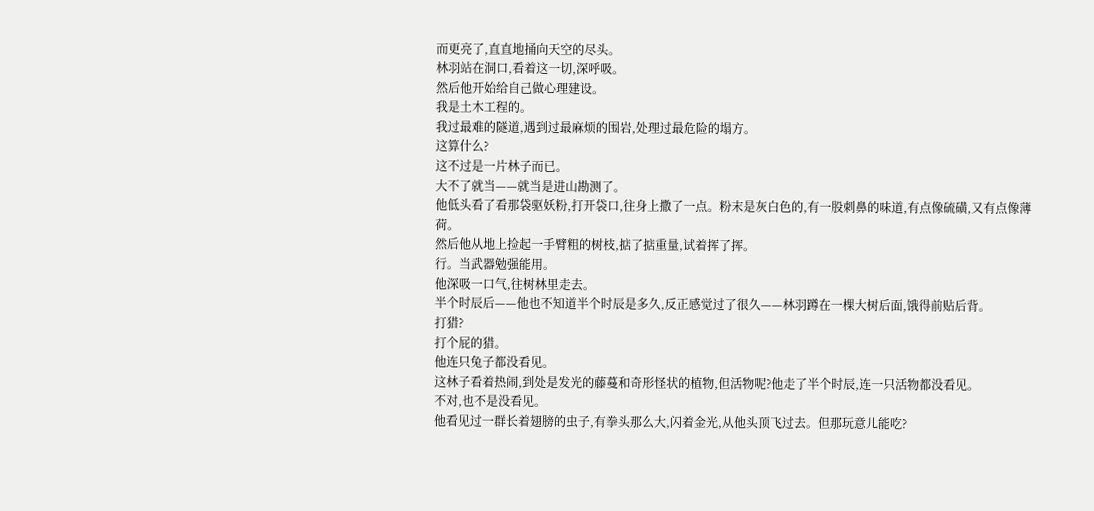而更亮了,直直地捅向天空的尽头。
林羽站在洞口,看着这一切,深呼吸。
然后他开始给自己做心理建设。
我是土木工程的。
我过最难的隧道,遇到过最麻烦的围岩,处理过最危险的塌方。
这算什么?
这不过是一片林子而已。
大不了就当——就当是进山勘测了。
他低头看了看那袋驱妖粉,打开袋口,往身上撒了一点。粉末是灰白色的,有一股刺鼻的味道,有点像硫磺,又有点像薄荷。
然后他从地上捡起一手臂粗的树枝,掂了掂重量,试着挥了挥。
行。当武器勉强能用。
他深吸一口气,往树林里走去。
半个时辰后——他也不知道半个时辰是多久,反正感觉过了很久——林羽蹲在一棵大树后面,饿得前贴后背。
打猎?
打个屁的猎。
他连只兔子都没看见。
这林子看着热闹,到处是发光的藤蔓和奇形怪状的植物,但活物呢?他走了半个时辰,连一只活物都没看见。
不对,也不是没看见。
他看见过一群长着翅膀的虫子,有拳头那么大,闪着金光,从他头顶飞过去。但那玩意儿能吃?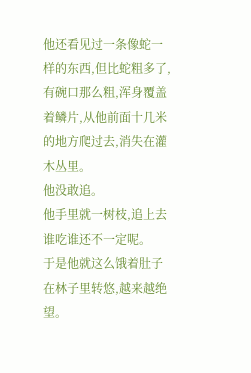他还看见过一条像蛇一样的东西,但比蛇粗多了,有碗口那么粗,浑身覆盖着鳞片,从他前面十几米的地方爬过去,消失在灌木丛里。
他没敢追。
他手里就一树枝,追上去谁吃谁还不一定呢。
于是他就这么饿着肚子在林子里转悠,越来越绝望。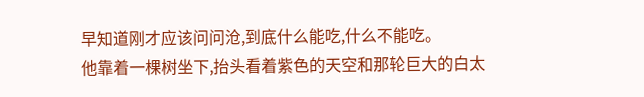早知道刚才应该问问沧,到底什么能吃,什么不能吃。
他靠着一棵树坐下,抬头看着紫色的天空和那轮巨大的白太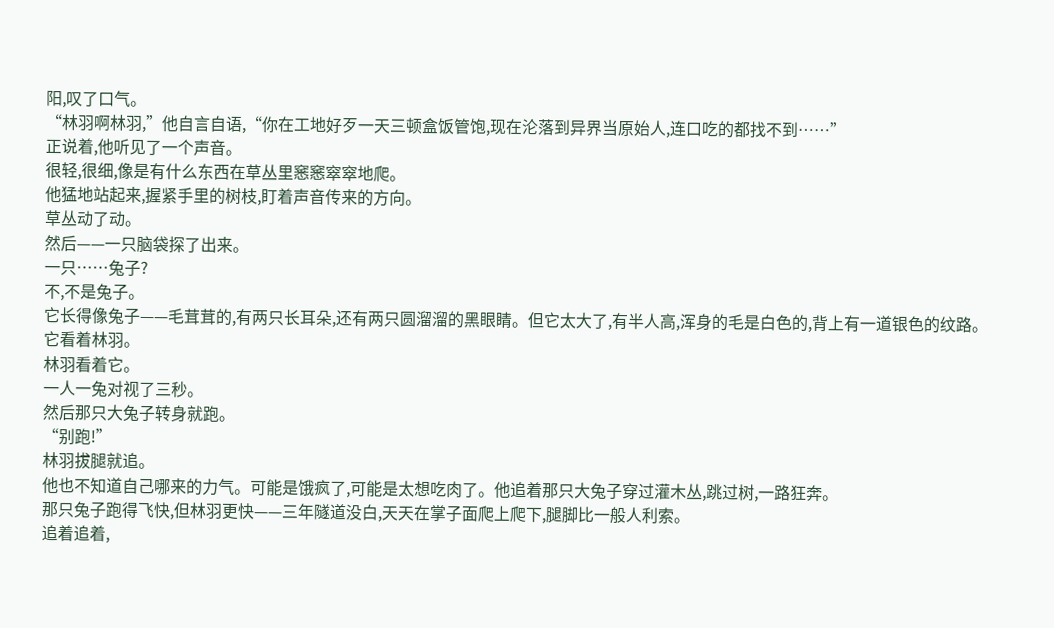阳,叹了口气。
“林羽啊林羽,”他自言自语,“你在工地好歹一天三顿盒饭管饱,现在沦落到异界当原始人,连口吃的都找不到……”
正说着,他听见了一个声音。
很轻,很细,像是有什么东西在草丛里窸窸窣窣地爬。
他猛地站起来,握紧手里的树枝,盯着声音传来的方向。
草丛动了动。
然后——一只脑袋探了出来。
一只……兔子?
不,不是兔子。
它长得像兔子——毛茸茸的,有两只长耳朵,还有两只圆溜溜的黑眼睛。但它太大了,有半人高,浑身的毛是白色的,背上有一道银色的纹路。
它看着林羽。
林羽看着它。
一人一兔对视了三秒。
然后那只大兔子转身就跑。
“别跑!”
林羽拔腿就追。
他也不知道自己哪来的力气。可能是饿疯了,可能是太想吃肉了。他追着那只大兔子穿过灌木丛,跳过树,一路狂奔。
那只兔子跑得飞快,但林羽更快——三年隧道没白,天天在掌子面爬上爬下,腿脚比一般人利索。
追着追着,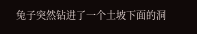兔子突然钻进了一个土坡下面的洞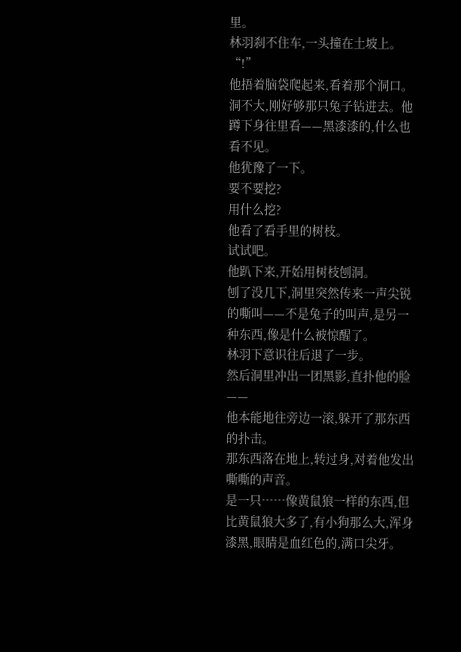里。
林羽刹不住车,一头撞在土坡上。
“!”
他捂着脑袋爬起来,看着那个洞口。
洞不大,刚好够那只兔子钻进去。他蹲下身往里看——黑漆漆的,什么也看不见。
他犹豫了一下。
要不要挖?
用什么挖?
他看了看手里的树枝。
试试吧。
他趴下来,开始用树枝刨洞。
刨了没几下,洞里突然传来一声尖锐的嘶叫——不是兔子的叫声,是另一种东西,像是什么被惊醒了。
林羽下意识往后退了一步。
然后洞里冲出一团黑影,直扑他的脸——
他本能地往旁边一滚,躲开了那东西的扑击。
那东西落在地上,转过身,对着他发出嘶嘶的声音。
是一只……像黄鼠狼一样的东西,但比黄鼠狼大多了,有小狗那么大,浑身漆黑,眼睛是血红色的,满口尖牙。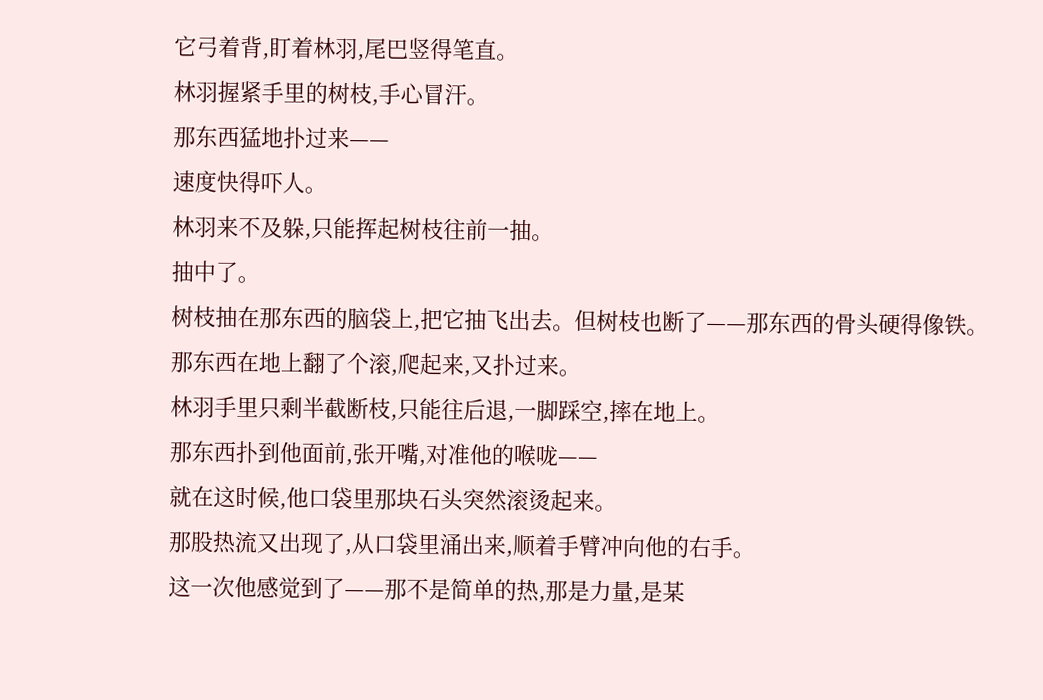它弓着背,盯着林羽,尾巴竖得笔直。
林羽握紧手里的树枝,手心冒汗。
那东西猛地扑过来——
速度快得吓人。
林羽来不及躲,只能挥起树枝往前一抽。
抽中了。
树枝抽在那东西的脑袋上,把它抽飞出去。但树枝也断了——那东西的骨头硬得像铁。
那东西在地上翻了个滚,爬起来,又扑过来。
林羽手里只剩半截断枝,只能往后退,一脚踩空,摔在地上。
那东西扑到他面前,张开嘴,对准他的喉咙——
就在这时候,他口袋里那块石头突然滚烫起来。
那股热流又出现了,从口袋里涌出来,顺着手臂冲向他的右手。
这一次他感觉到了——那不是简单的热,那是力量,是某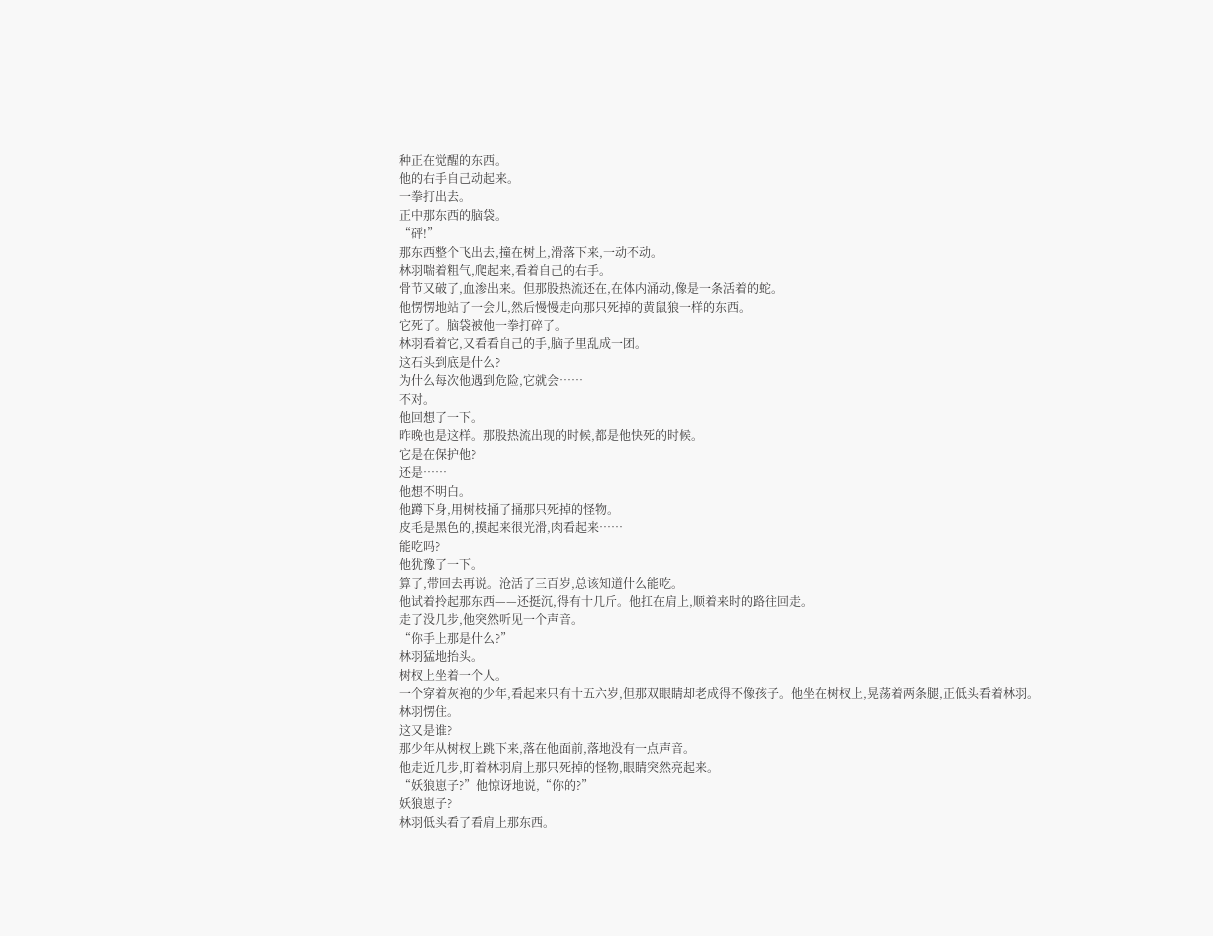种正在觉醒的东西。
他的右手自己动起来。
一拳打出去。
正中那东西的脑袋。
“砰!”
那东西整个飞出去,撞在树上,滑落下来,一动不动。
林羽喘着粗气,爬起来,看着自己的右手。
骨节又破了,血渗出来。但那股热流还在,在体内涌动,像是一条活着的蛇。
他愣愣地站了一会儿,然后慢慢走向那只死掉的黄鼠狼一样的东西。
它死了。脑袋被他一拳打碎了。
林羽看着它,又看看自己的手,脑子里乱成一团。
这石头到底是什么?
为什么每次他遇到危险,它就会……
不对。
他回想了一下。
昨晚也是这样。那股热流出现的时候,都是他快死的时候。
它是在保护他?
还是……
他想不明白。
他蹲下身,用树枝捅了捅那只死掉的怪物。
皮毛是黑色的,摸起来很光滑,肉看起来……
能吃吗?
他犹豫了一下。
算了,带回去再说。沧活了三百岁,总该知道什么能吃。
他试着拎起那东西——还挺沉,得有十几斤。他扛在肩上,顺着来时的路往回走。
走了没几步,他突然听见一个声音。
“你手上那是什么?”
林羽猛地抬头。
树杈上坐着一个人。
一个穿着灰袍的少年,看起来只有十五六岁,但那双眼睛却老成得不像孩子。他坐在树杈上,晃荡着两条腿,正低头看着林羽。
林羽愣住。
这又是谁?
那少年从树杈上跳下来,落在他面前,落地没有一点声音。
他走近几步,盯着林羽肩上那只死掉的怪物,眼睛突然亮起来。
“妖狼崽子?”他惊讶地说,“你的?”
妖狼崽子?
林羽低头看了看肩上那东西。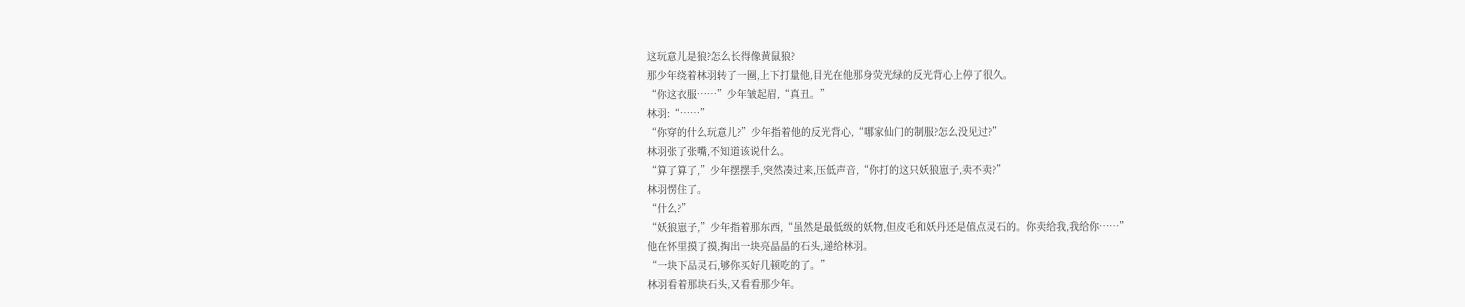这玩意儿是狼?怎么长得像黄鼠狼?
那少年绕着林羽转了一圈,上下打量他,目光在他那身荧光绿的反光背心上停了很久。
“你这衣服……”少年皱起眉,“真丑。”
林羽:“……”
“你穿的什么玩意儿?”少年指着他的反光背心,“哪家仙门的制服?怎么没见过?”
林羽张了张嘴,不知道该说什么。
“算了算了,”少年摆摆手,突然凑过来,压低声音,“你打的这只妖狼崽子,卖不卖?”
林羽愣住了。
“什么?”
“妖狼崽子,”少年指着那东西,“虽然是最低级的妖物,但皮毛和妖丹还是值点灵石的。你卖给我,我给你……”
他在怀里摸了摸,掏出一块亮晶晶的石头,递给林羽。
“一块下品灵石,够你买好几顿吃的了。”
林羽看着那块石头,又看看那少年。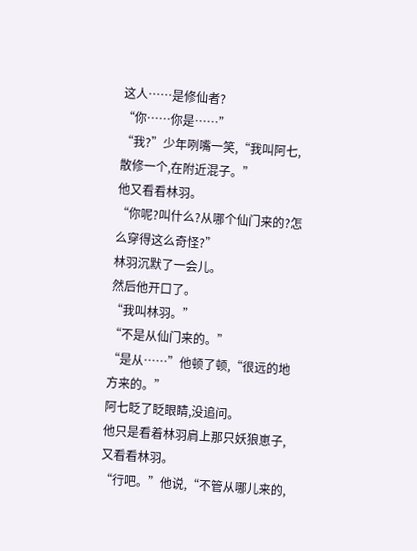这人……是修仙者?
“你……你是……”
“我?”少年咧嘴一笑,“我叫阿七,散修一个,在附近混子。”
他又看看林羽。
“你呢?叫什么?从哪个仙门来的?怎么穿得这么奇怪?”
林羽沉默了一会儿。
然后他开口了。
“我叫林羽。”
“不是从仙门来的。”
“是从……”他顿了顿,“很远的地方来的。”
阿七眨了眨眼睛,没追问。
他只是看着林羽肩上那只妖狼崽子,又看看林羽。
“行吧。”他说,“不管从哪儿来的,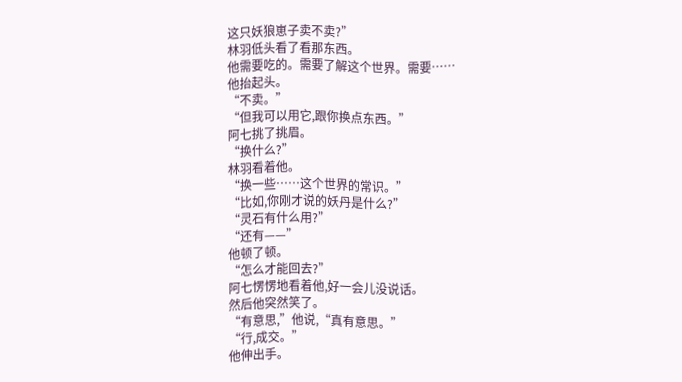这只妖狼崽子卖不卖?”
林羽低头看了看那东西。
他需要吃的。需要了解这个世界。需要……
他抬起头。
“不卖。”
“但我可以用它,跟你换点东西。”
阿七挑了挑眉。
“换什么?”
林羽看着他。
“换一些……这个世界的常识。”
“比如,你刚才说的妖丹是什么?”
“灵石有什么用?”
“还有——”
他顿了顿。
“怎么才能回去?”
阿七愣愣地看着他,好一会儿没说话。
然后他突然笑了。
“有意思,”他说,“真有意思。”
“行,成交。”
他伸出手。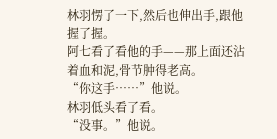林羽愣了一下,然后也伸出手,跟他握了握。
阿七看了看他的手——那上面还沾着血和泥,骨节肿得老高。
“你这手……”他说。
林羽低头看了看。
“没事。”他说。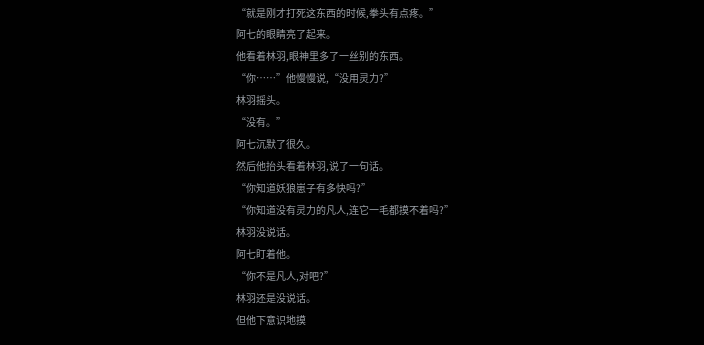“就是刚才打死这东西的时候,拳头有点疼。”
阿七的眼睛亮了起来。
他看着林羽,眼神里多了一丝别的东西。
“你……”他慢慢说,“没用灵力?”
林羽摇头。
“没有。”
阿七沉默了很久。
然后他抬头看着林羽,说了一句话。
“你知道妖狼崽子有多快吗?”
“你知道没有灵力的凡人,连它一毛都摸不着吗?”
林羽没说话。
阿七盯着他。
“你不是凡人,对吧?”
林羽还是没说话。
但他下意识地摸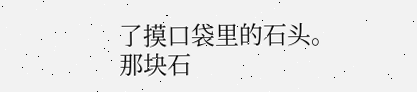了摸口袋里的石头。
那块石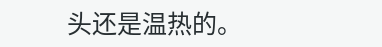头还是温热的。